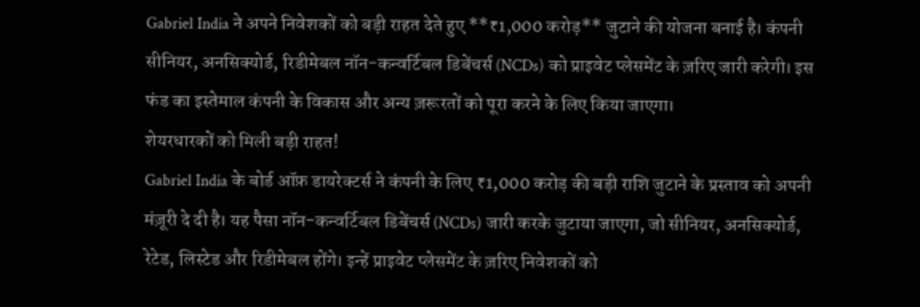Gabriel India ने अपने निवेशकों को बड़ी राहत देते हुए **₹1,000 करोड़** जुटाने की योजना बनाई है। कंपनी सीनियर, अनसिक्योर्ड, रिडीमेबल नॉन-कन्वर्टिबल डिबेंचर्स (NCDs) को प्राइवेट प्लेसमेंट के ज़रिए जारी करेगी। इस फंड का इस्तेमाल कंपनी के विकास और अन्य ज़रूरतों को पूरा करने के लिए किया जाएगा।
शेयरधारकों को मिली बड़ी राहत!
Gabriel India के बोर्ड ऑफ़ डायरेक्टर्स ने कंपनी के लिए ₹1,000 करोड़ की बड़ी राशि जुटाने के प्रस्ताव को अपनी मंज़ूरी दे दी है। यह पैसा नॉन-कन्वर्टिबल डिबेंचर्स (NCDs) जारी करके जुटाया जाएगा, जो सीनियर, अनसिक्योर्ड, रेटेड, लिस्टेड और रिडीमेबल होंगे। इन्हें प्राइवेट प्लेसमेंट के ज़रिए निवेशकों को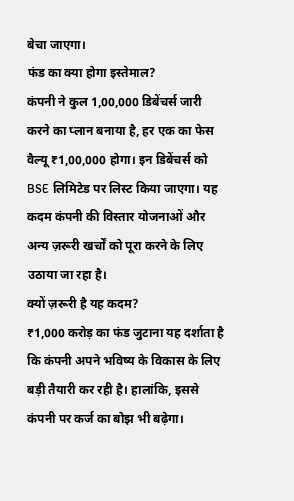बेचा जाएगा।
फंड का क्या होगा इस्तेमाल?
कंपनी ने कुल 1,00,000 डिबेंचर्स जारी करने का प्लान बनाया है, हर एक का फेस वैल्यू ₹1,00,000 होगा। इन डिबेंचर्स को BSE लिमिटेड पर लिस्ट किया जाएगा। यह कदम कंपनी की विस्तार योजनाओं और अन्य ज़रूरी खर्चों को पूरा करने के लिए उठाया जा रहा है।
क्यों ज़रूरी है यह कदम?
₹1,000 करोड़ का फंड जुटाना यह दर्शाता है कि कंपनी अपने भविष्य के विकास के लिए बड़ी तैयारी कर रही है। हालांकि, इससे कंपनी पर कर्ज का बोझ भी बढ़ेगा।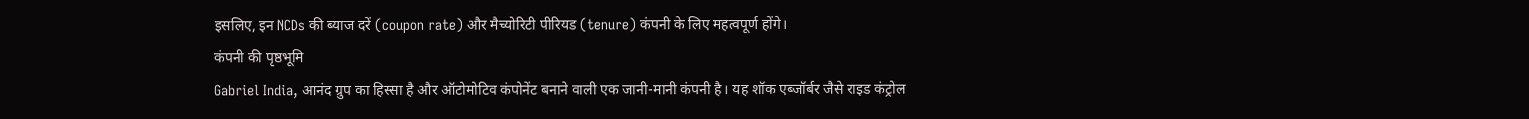इसलिए, इन NCDs की ब्याज दरें (coupon rate) और मैच्योरिटी पीरियड (tenure) कंपनी के लिए महत्वपूर्ण होंगे।
कंपनी की पृष्ठभूमि
Gabriel India, आनंद ग्रुप का हिस्सा है और ऑटोमोटिव कंपोनेंट बनाने वाली एक जानी-मानी कंपनी है। यह शॉक एब्जॉर्बर जैसे राइड कंट्रोल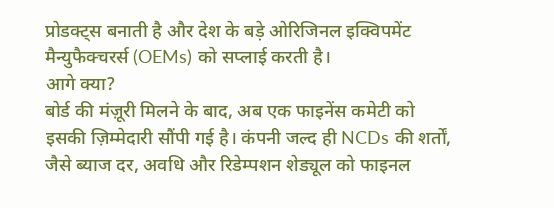प्रोडक्ट्स बनाती है और देश के बड़े ओरिजिनल इक्विपमेंट मैन्युफैक्चरर्स (OEMs) को सप्लाई करती है।
आगे क्या?
बोर्ड की मंज़ूरी मिलने के बाद, अब एक फाइनेंस कमेटी को इसकी ज़िम्मेदारी सौंपी गई है। कंपनी जल्द ही NCDs की शर्तों, जैसे ब्याज दर, अवधि और रिडेम्पशन शेड्यूल को फाइनल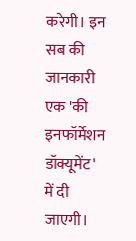करेगी। इन सब की जानकारी एक 'की इनफॉर्मेशन डॉक्यूमेंट' में दी जाएगी।